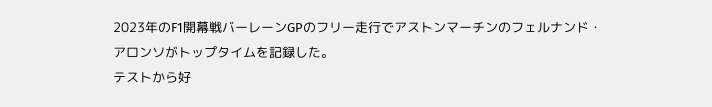2023年のF1開幕戦バーレーンGPのフリー走行でアストンマーチンのフェルナンド・アロンソがトップタイムを記録した。
テストから好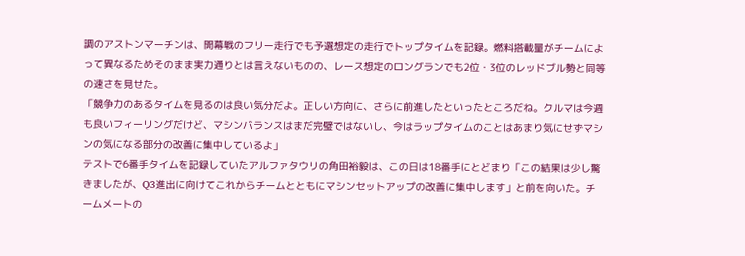調のアストンマーチンは、開幕戦のフリー走行でも予選想定の走行でトップタイムを記録。燃料搭載量がチームによって異なるためそのまま実力通りとは言えないものの、レース想定のロングランでも2位・3位のレッドブル勢と同等の速さを見せた。
「競争力のあるタイムを見るのは良い気分だよ。正しい方向に、さらに前進したといったところだね。クルマは今週も良いフィーリングだけど、マシンバランスはまだ完璧ではないし、今はラップタイムのことはあまり気にせずマシンの気になる部分の改善に集中しているよ」
テストで6番手タイムを記録していたアルファタウリの角田裕毅は、この日は18番手にとどまり「この結果は少し驚きましたが、Q3進出に向けてこれからチームとともにマシンセットアップの改善に集中します」と前を向いた。チームメートの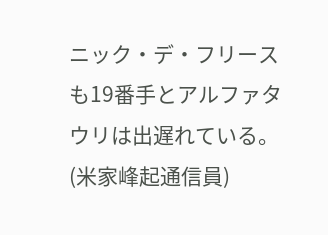ニック・デ・フリースも19番手とアルファタウリは出遅れている。
(米家峰起通信員)